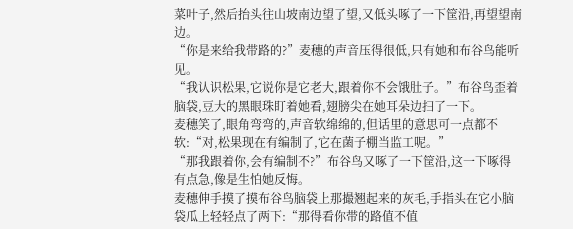菜叶子,然后抬头往山坡南边望了望,又低头啄了一下筐沿,再望望南边。
“你是来给我带路的?”麦穗的声音压得很低,只有她和布谷鸟能听见。
“我认识松果,它说你是它老大,跟着你不会饿肚子。”布谷鸟歪着脑袋,豆大的黑眼珠盯着她看,翅膀尖在她耳朵边扫了一下。
麦穗笑了,眼角弯弯的,声音软绵绵的,但话里的意思可一点都不软:“对,松果现在有编制了,它在菌子棚当监工呢。”
“那我跟着你,会有编制不?”布谷鸟又啄了一下筐沿,这一下啄得有点急,像是生怕她反悔。
麦穗伸手摸了摸布谷鸟脑袋上那撮翘起来的灰毛,手指头在它小脑袋瓜上轻轻点了两下:“那得看你带的路值不值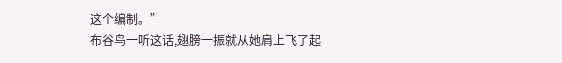这个编制。”
布谷鸟一听这话,翅膀一振就从她肩上飞了起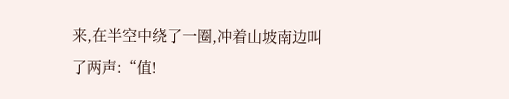来,在半空中绕了一圈,冲着山坡南边叫了两声:“值!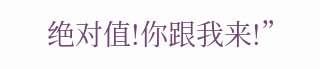绝对值!你跟我来!”